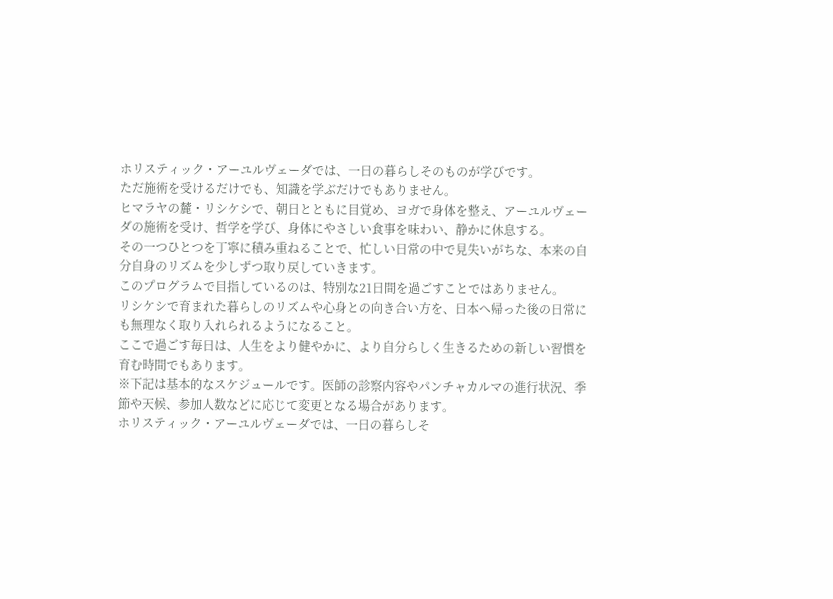ホリスティック・アーユルヴェーダでは、一日の暮らしそのものが学びです。
ただ施術を受けるだけでも、知識を学ぶだけでもありません。
ヒマラヤの麓・リシケシで、朝日とともに目覚め、ヨガで身体を整え、アーユルヴェーダの施術を受け、哲学を学び、身体にやさしい食事を味わい、静かに休息する。
その一つひとつを丁寧に積み重ねることで、忙しい日常の中で見失いがちな、本来の自分自身のリズムを少しずつ取り戻していきます。
このプログラムで目指しているのは、特別な21日間を過ごすことではありません。
リシケシで育まれた暮らしのリズムや心身との向き合い方を、日本へ帰った後の日常にも無理なく取り入れられるようになること。
ここで過ごす毎日は、人生をより健やかに、より自分らしく生きるための新しい習慣を育む時間でもあります。
※下記は基本的なスケジュールです。医師の診察内容やパンチャカルマの進行状況、季節や天候、参加人数などに応じて変更となる場合があります。
ホリスティック・アーユルヴェーダでは、一日の暮らしそ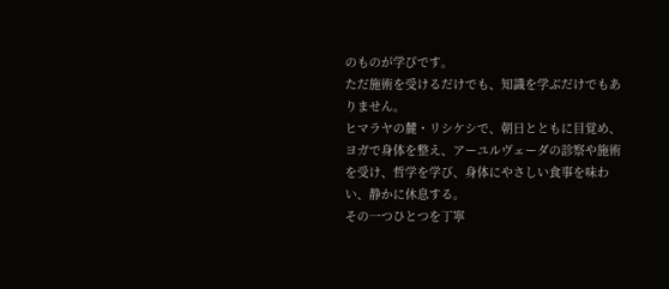のものが学びです。
ただ施術を受けるだけでも、知識を学ぶだけでもありません。
ヒマラヤの麓・リシケシで、朝日とともに目覚め、ヨガで身体を整え、アーユルヴェーダの診察や施術を受け、哲学を学び、身体にやさしい食事を味わい、静かに休息する。
その一つひとつを丁寧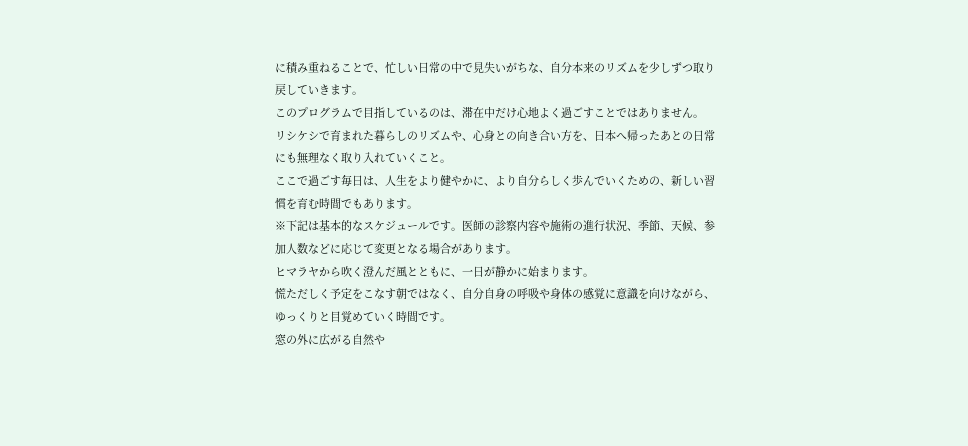に積み重ねることで、忙しい日常の中で見失いがちな、自分本来のリズムを少しずつ取り戻していきます。
このプログラムで目指しているのは、滞在中だけ心地よく過ごすことではありません。
リシケシで育まれた暮らしのリズムや、心身との向き合い方を、日本へ帰ったあとの日常にも無理なく取り入れていくこと。
ここで過ごす毎日は、人生をより健やかに、より自分らしく歩んでいくための、新しい習慣を育む時間でもあります。
※下記は基本的なスケジュールです。医師の診察内容や施術の進行状況、季節、天候、参加人数などに応じて変更となる場合があります。
ヒマラヤから吹く澄んだ風とともに、一日が静かに始まります。
慌ただしく予定をこなす朝ではなく、自分自身の呼吸や身体の感覚に意識を向けながら、ゆっくりと目覚めていく時間です。
窓の外に広がる自然や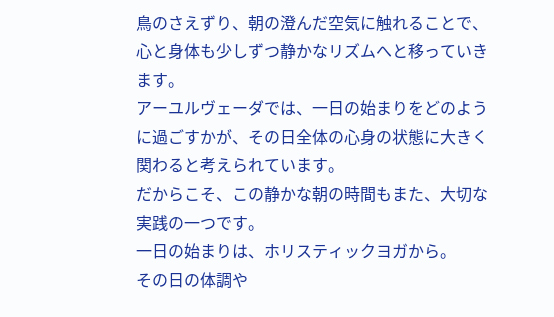鳥のさえずり、朝の澄んだ空気に触れることで、心と身体も少しずつ静かなリズムへと移っていきます。
アーユルヴェーダでは、一日の始まりをどのように過ごすかが、その日全体の心身の状態に大きく関わると考えられています。
だからこそ、この静かな朝の時間もまた、大切な実践の一つです。
一日の始まりは、ホリスティックヨガから。
その日の体調や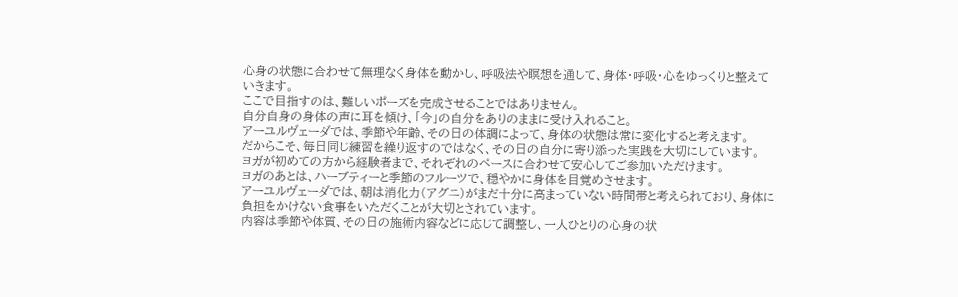心身の状態に合わせて無理なく身体を動かし、呼吸法や瞑想を通して、身体・呼吸・心をゆっくりと整えていきます。
ここで目指すのは、難しいポーズを完成させることではありません。
自分自身の身体の声に耳を傾け、「今」の自分をありのままに受け入れること。
アーユルヴェーダでは、季節や年齢、その日の体調によって、身体の状態は常に変化すると考えます。
だからこそ、毎日同じ練習を繰り返すのではなく、その日の自分に寄り添った実践を大切にしています。
ヨガが初めての方から経験者まで、それぞれのペースに合わせて安心してご参加いただけます。
ヨガのあとは、ハーブティーと季節のフルーツで、穏やかに身体を目覚めさせます。
アーユルヴェーダでは、朝は消化力(アグニ)がまだ十分に高まっていない時間帯と考えられており、身体に負担をかけない食事をいただくことが大切とされています。
内容は季節や体質、その日の施術内容などに応じて調整し、一人ひとりの心身の状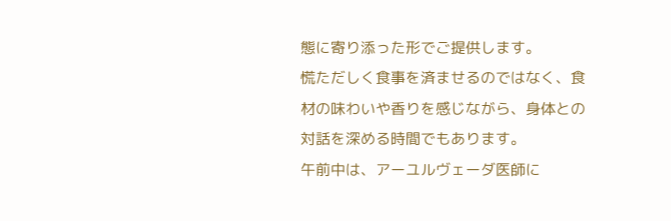態に寄り添った形でご提供します。
慌ただしく食事を済ませるのではなく、食材の味わいや香りを感じながら、身体との対話を深める時間でもあります。
午前中は、アーユルヴェーダ医師に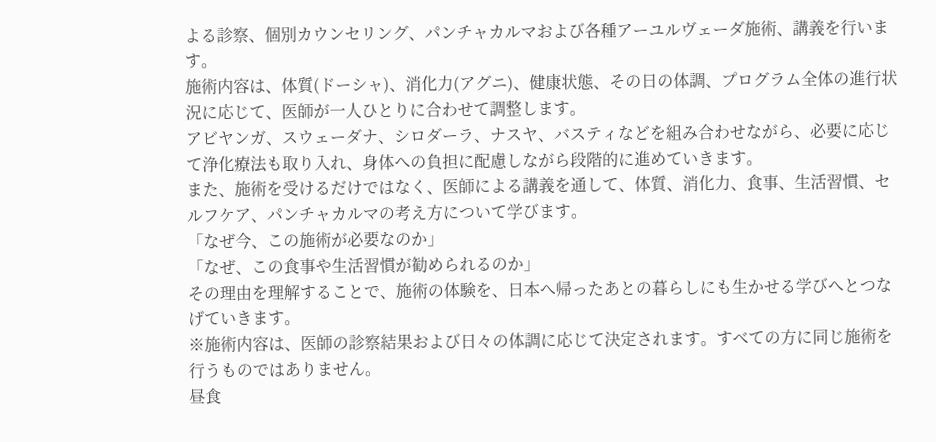よる診察、個別カウンセリング、パンチャカルマおよび各種アーユルヴェーダ施術、講義を行います。
施術内容は、体質(ドーシャ)、消化力(アグニ)、健康状態、その日の体調、プログラム全体の進行状況に応じて、医師が一人ひとりに合わせて調整します。
アビヤンガ、スウェーダナ、シロダーラ、ナスヤ、バスティなどを組み合わせながら、必要に応じて浄化療法も取り入れ、身体への負担に配慮しながら段階的に進めていきます。
また、施術を受けるだけではなく、医師による講義を通して、体質、消化力、食事、生活習慣、セルフケア、パンチャカルマの考え方について学びます。
「なぜ今、この施術が必要なのか」
「なぜ、この食事や生活習慣が勧められるのか」
その理由を理解することで、施術の体験を、日本へ帰ったあとの暮らしにも生かせる学びへとつなげていきます。
※施術内容は、医師の診察結果および日々の体調に応じて決定されます。すべての方に同じ施術を行うものではありません。
昼食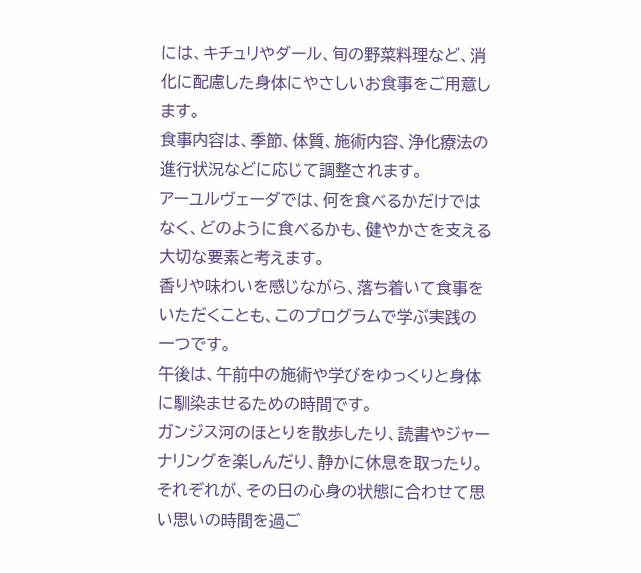には、キチュリやダール、旬の野菜料理など、消化に配慮した身体にやさしいお食事をご用意します。
食事内容は、季節、体質、施術内容、浄化療法の進行状況などに応じて調整されます。
アーユルヴェーダでは、何を食べるかだけではなく、どのように食べるかも、健やかさを支える大切な要素と考えます。
香りや味わいを感じながら、落ち着いて食事をいただくことも、このプログラムで学ぶ実践の一つです。
午後は、午前中の施術や学びをゆっくりと身体に馴染ませるための時間です。
ガンジス河のほとりを散歩したり、読書やジャーナリングを楽しんだり、静かに休息を取ったり。
それぞれが、その日の心身の状態に合わせて思い思いの時間を過ご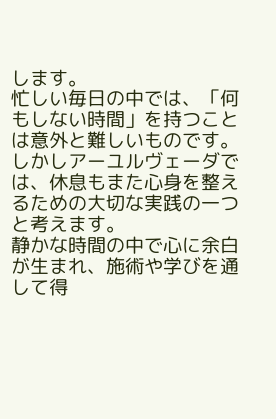します。
忙しい毎日の中では、「何もしない時間」を持つことは意外と難しいものです。
しかしアーユルヴェーダでは、休息もまた心身を整えるための大切な実践の一つと考えます。
静かな時間の中で心に余白が生まれ、施術や学びを通して得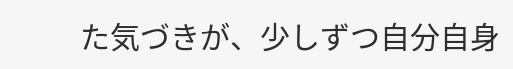た気づきが、少しずつ自分自身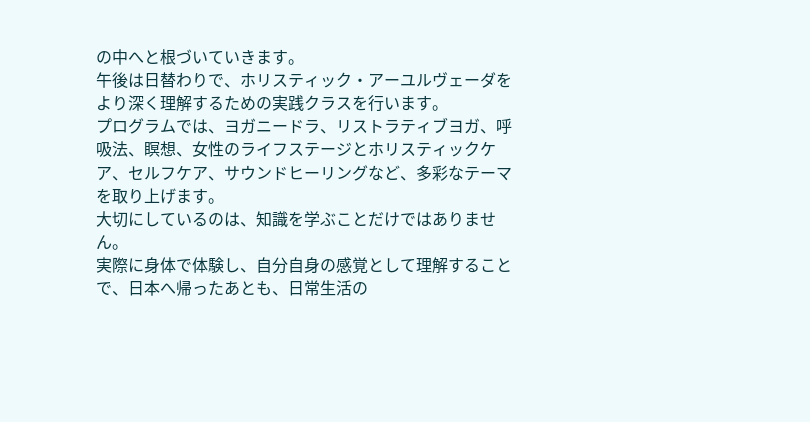の中へと根づいていきます。
午後は日替わりで、ホリスティック・アーユルヴェーダをより深く理解するための実践クラスを行います。
プログラムでは、ヨガニードラ、リストラティブヨガ、呼吸法、瞑想、女性のライフステージとホリスティックケア、セルフケア、サウンドヒーリングなど、多彩なテーマを取り上げます。
大切にしているのは、知識を学ぶことだけではありません。
実際に身体で体験し、自分自身の感覚として理解することで、日本へ帰ったあとも、日常生活の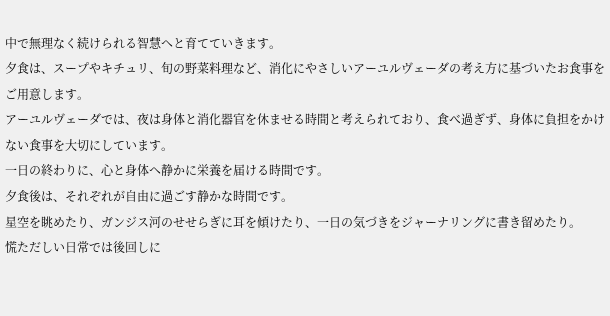中で無理なく続けられる智慧へと育てていきます。
夕食は、スープやキチュリ、旬の野菜料理など、消化にやさしいアーユルヴェーダの考え方に基づいたお食事をご用意します。
アーユルヴェーダでは、夜は身体と消化器官を休ませる時間と考えられており、食べ過ぎず、身体に負担をかけない食事を大切にしています。
一日の終わりに、心と身体へ静かに栄養を届ける時間です。
夕食後は、それぞれが自由に過ごす静かな時間です。
星空を眺めたり、ガンジス河のせせらぎに耳を傾けたり、一日の気づきをジャーナリングに書き留めたり。
慌ただしい日常では後回しに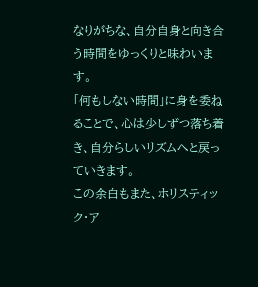なりがちな、自分自身と向き合う時間をゆっくりと味わいます。
「何もしない時間」に身を委ねることで、心は少しずつ落ち着き、自分らしいリズムへと戻っていきます。
この余白もまた、ホリスティック・ア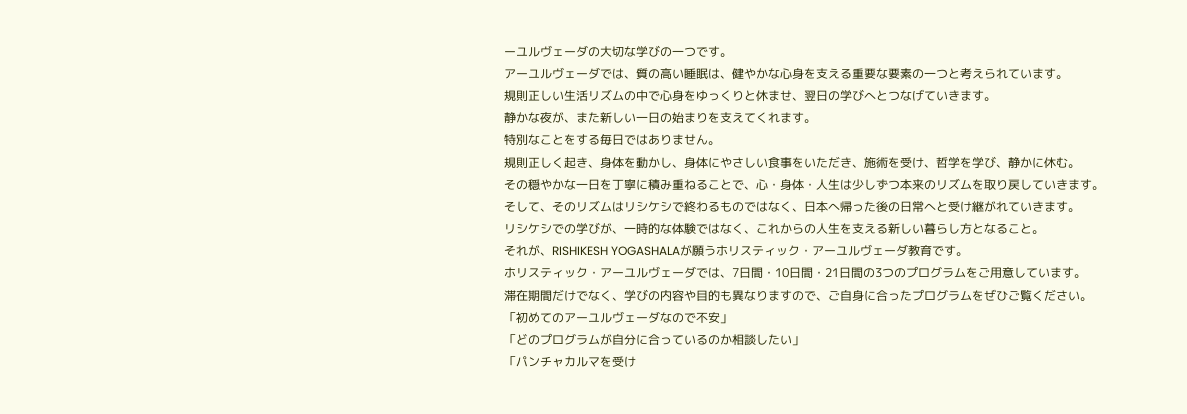ーユルヴェーダの大切な学びの一つです。
アーユルヴェーダでは、質の高い睡眠は、健やかな心身を支える重要な要素の一つと考えられています。
規則正しい生活リズムの中で心身をゆっくりと休ませ、翌日の学びへとつなげていきます。
静かな夜が、また新しい一日の始まりを支えてくれます。
特別なことをする毎日ではありません。
規則正しく起き、身体を動かし、身体にやさしい食事をいただき、施術を受け、哲学を学び、静かに休む。
その穏やかな一日を丁寧に積み重ねることで、心・身体・人生は少しずつ本来のリズムを取り戻していきます。
そして、そのリズムはリシケシで終わるものではなく、日本へ帰った後の日常へと受け継がれていきます。
リシケシでの学びが、一時的な体験ではなく、これからの人生を支える新しい暮らし方となること。
それが、RISHIKESH YOGASHALAが願うホリスティック・アーユルヴェーダ教育です。
ホリスティック・アーユルヴェーダでは、7日間・10日間・21日間の3つのプログラムをご用意しています。
滞在期間だけでなく、学びの内容や目的も異なりますので、ご自身に合ったプログラムをぜひご覧ください。
「初めてのアーユルヴェーダなので不安」
「どのプログラムが自分に合っているのか相談したい」
「パンチャカルマを受け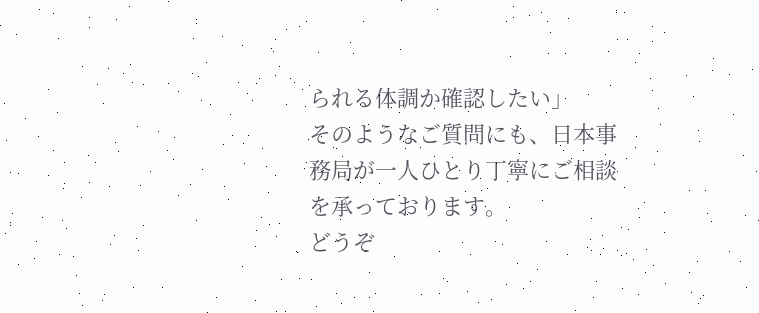られる体調か確認したい」
そのようなご質問にも、日本事務局が一人ひとり丁寧にご相談を承っております。
どうぞ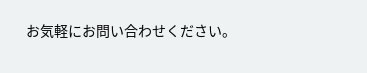お気軽にお問い合わせください。